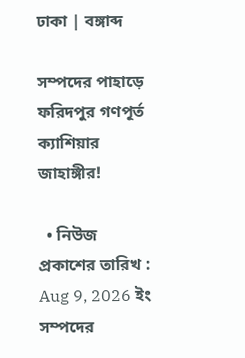ঢাকা | বঙ্গাব্দ

সম্পদের পাহাড়ে ফরিদপুর গণপূর্ত ক্যাশিয়ার জাহাঙ্গীর!

  • নিউজ প্রকাশের তারিখ : Aug 9, 2026 ইং
সম্পদের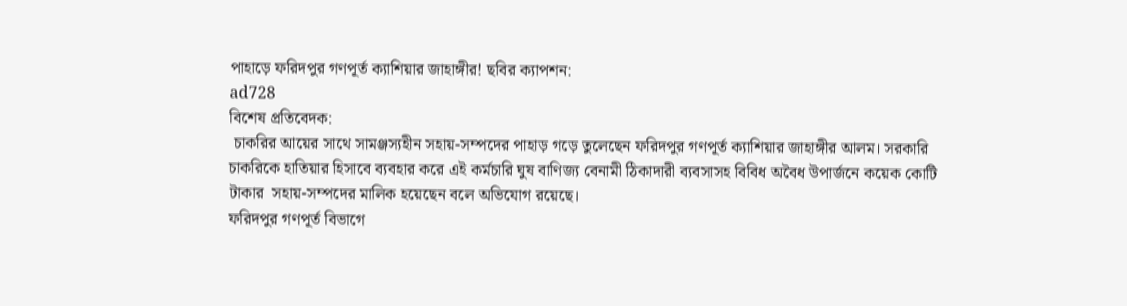পাহাড়ে ফরিদপুর গণপূর্ত ক্যাশিয়ার জাহাঙ্গীর! ছবির ক্যাপশন:
ad728
বিশেষ প্রতিবেদক:
 চাকরির আয়ের সাথে সামঞ্জস্যহীন সহায়-সম্পদের পাহাড় গড়ে তুলেছেন ফরিদপুর গণপূর্ত ক্যাশিয়ার জাহাঙ্গীর আলম। সরকারি চাকরিকে হাতিয়ার হিসাবে ব্যবহার করে এই কর্মচারি ঘুষ বাণিজ্য বেনামী ঠিকাদারী ব্যবসাসহ বিবিধ অবৈধ উপার্জনে কয়েক কোটি টাকার  সহায়-সম্পদের মালিক হয়েছেন বলে অভিযোগ রয়েছে।
ফরিদপুর গণপূর্ত বিভাগে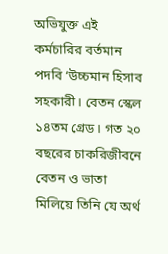অভিযুক্ত এই কর্মচারির বর্তমান পদবি ‘উচ্চমান হিসাব সহকারী। বেতন স্কেল ১৪তম গ্রেড। গত ২০ বছরের চাকরিজীবনে বেতন ও ভাতা মিলিয়ে তিনি যে অর্থ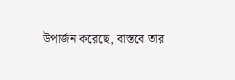উপার্জন করেছে, বাস্তবে তার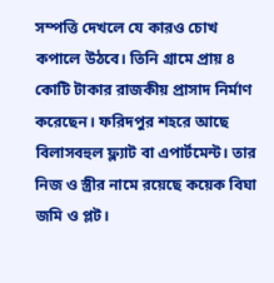সম্পত্তি দেখলে যে কারও চোখ কপালে উঠবে। তিনি গ্রামে প্রায় ৪ কোটি টাকার রাজকীয় প্রাসাদ নির্মাণ করেছেন। ফরিদপুর শহরে আছে বিলাসবহুল ফ্ল্যাট বা এপার্টমেন্ট। তার নিজ ও স্ত্রীর নামে রয়েছে কয়েক বিঘা জমি ও প্লট।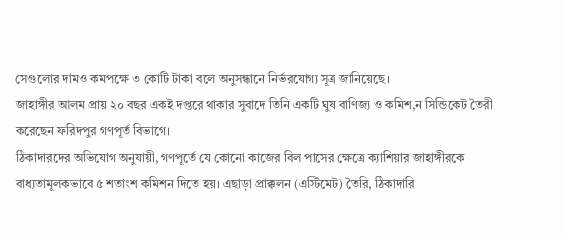সেগুলোর দামও কমপক্ষে ৩ কোটি টাকা বলে অনুসন্ধানে নির্ভরযোগ্য সূত্র জানিয়েছে।
জাহাঙ্গীর আলম প্রায় ২০ বছর একই দপ্তরে থাকার সুবাদে তিনি একটি ঘুষ বাণিজ্য ও কমিশ,ন সিন্ডিকেট তৈরী করেছেন ফরিদপুর গণপূর্ত বিভাগে।
ঠিকাদারদের অভিযোগ অনুযায়ী, গণপূর্তে যে কোনো কাজের বিল পাসের ক্ষেত্রে ক্যাশিয়ার জাহাঙ্গীরকে বাধ্যতামূলকভাবে ৫ শতাংশ কমিশন দিতে হয়। এছাড়া প্রাক্কলন (এস্টিমেট) তৈরি, ঠিকাদারি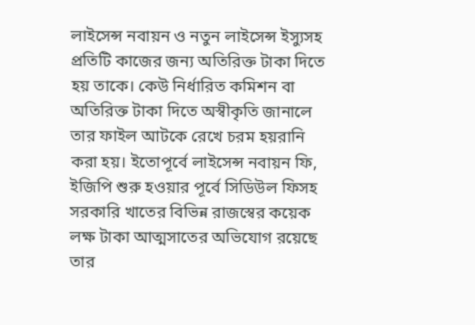লাইসেন্স নবায়ন ও নতুন লাইসেন্স ইস্যুসহ প্রতিটি কাজের জন্য অতিরিক্ত টাকা দিতে হয় তাকে। কেউ নির্ধারিত কমিশন বা অতিরিক্ত টাকা দিতে অস্বীকৃতি জানালে তার ফাইল আটকে রেখে চরম হয়রানি করা হয়। ইতোপূর্বে লাইসেন্স নবায়ন ফি, ইজিপি শুরু হওয়ার পূর্বে সিডিউল ফিসহ সরকারি খাতের বিভিন্ন রাজস্বের কয়েক লক্ষ টাকা আত্মসাতের অভিযোগ রয়েছে তার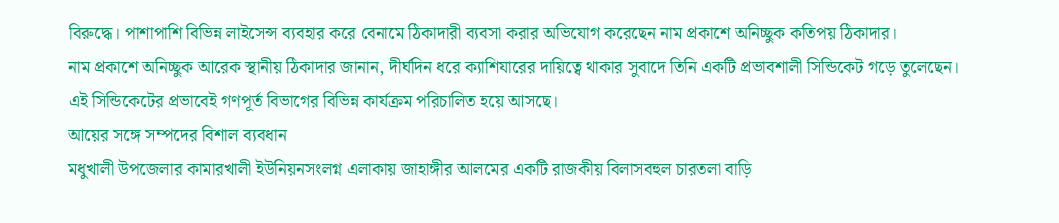বিরুদ্ধে। পাশাপাশি বিভিন্ন লাইসেন্স ব্যবহার করে বেনামে ঠিকাদারী ব্যবসা করার অভিযোগ করেছেন নাম প্রকাশে অনিচ্ছুক কতিপয় ঠিকাদার।
নাম প্রকাশে অনিচ্ছুক আরেক স্থানীয় ঠিকাদার জানান, দীর্ঘদিন ধরে ক্যাশিযারের দায়িত্বে থাকার সুবাদে তিনি একটি প্রভাবশালী সিন্ডিকেট গড়ে তুলেছেন। এই সিন্ডিকেটের প্রভাবেই গণপূর্ত বিভাগের বিভিন্ন কার্যক্রম পরিচালিত হয়ে আসছে।
আয়ের সঙ্গে সম্পদের বিশাল ব্যবধান
মধুখালী উপজেলার কামারখালী ইউনিয়নসংলগ্ন এলাকায় জাহাঙ্গীর আলমের একটি রাজকীয় বিলাসবহুল চারতলা বাড়ি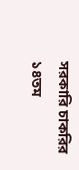সরকারি চাকরির ১৪তম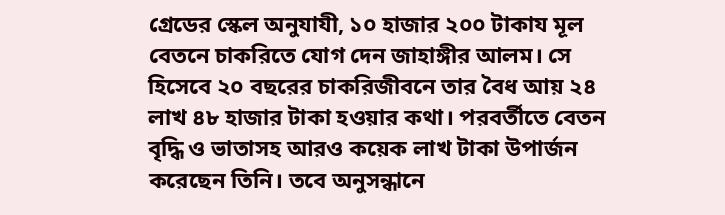গ্রেডের স্কেল অনুযাযী, ১০ হাজার ২০০ টাকায মূল বেতনে চাকরিতে যোগ দেন জাহাঙ্গীর আলম। সে হিসেবে ২০ বছরের চাকরিজীবনে তার বৈধ আয় ২৪ লাখ ৪৮ হাজার টাকা হওয়ার কথা। পরবর্তীতে বেতন বৃদ্ধি ও ভাতাসহ আরও কয়েক লাখ টাকা উপার্জন করেছেন তিনি। তবে অনুসন্ধানে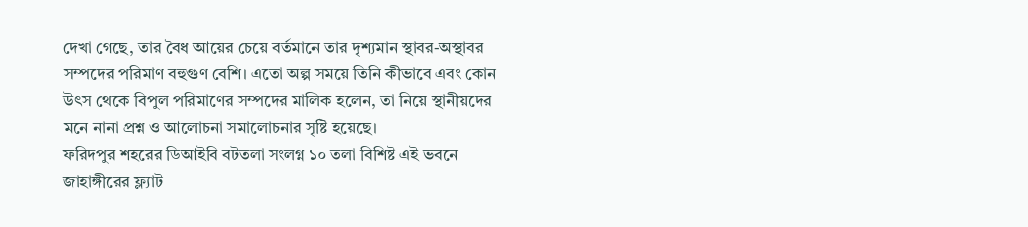দেখা গেছে, তার বৈধ আয়ের চেয়ে বর্তমানে তার দৃশ্যমান স্থাবর-অস্থাবর সম্পদের পরিমাণ বহুগুণ বেশি। এতো অল্প সময়ে তিনি কীভাবে এবং কোন উৎস থেকে বিপুল পরিমাণের সম্পদের মালিক হলেন, তা নিয়ে স্থানীয়দের মনে নানা প্রশ্ন ও আলোচনা সমালোচনার সৃষ্টি হয়েছে।
ফরিদপুর শহরের ডিআইবি বটতলা সংলগ্ন ১০ তলা বিশিষ্ট এই ভবনে জাহাঙ্গীরের ফ্ল্যাট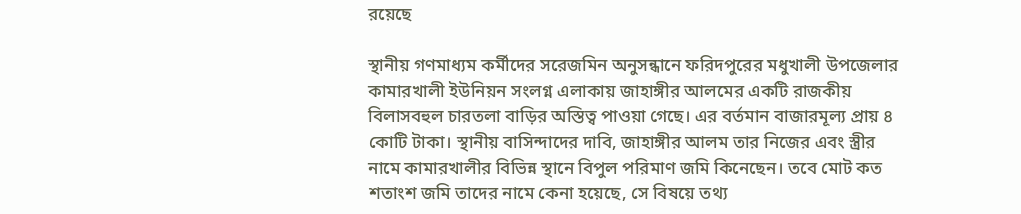রয়েছে

স্থানীয় গণমাধ্যম কর্মীদের সরেজমিন অনুসন্ধানে ফরিদপুরের মধুখালী উপজেলার কামারখালী ইউনিয়ন সংলগ্ন এলাকায় জাহাঙ্গীর আলমের একটি রাজকীয় বিলাসবহুল চারতলা বাড়ির অস্তিত্ব পাওয়া গেছে। এর বর্তমান বাজারমূল্য প্রায় ৪ কোটি টাকা। স্থানীয় বাসিন্দাদের দাবি, জাহাঙ্গীর আলম তার নিজের এবং স্ত্রীর নামে কামারখালীর বিভিন্ন স্থানে বিপুল পরিমাণ জমি কিনেছেন। তবে মোট কত শতাংশ জমি তাদের নামে কেনা হয়েছে, সে বিষয়ে তথ্য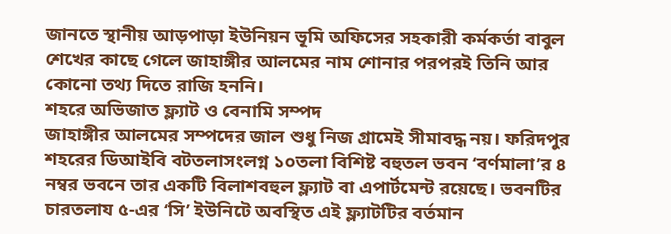জানতে স্থানীয় আড়পাড়া ইউনিয়ন ভূমি অফিসের সহকারী কর্মকর্তা বাবুল শেখের কাছে গেলে জাহাঙ্গীর আলমের নাম শোনার পরপরই তিনি আর কোনো তথ্য দিতে রাজি হননি।
শহরে অভিজাত ফ্ল্যাট ও বেনামি সম্পদ
জাহাঙ্গীর আলমের সম্পদের জাল শুধু নিজ গ্রামেই সীমাবদ্ধ নয়। ফরিদপুর শহরের ডিআইবি বটতলাসংলগ্ন ১০তলা বিশিষ্ট বহুতল ভবন ‘বর্ণমালা’র ৪ নম্বর ভবনে তার একটি বিলাশবহুল ফ্ল্যাট বা এপার্টমেন্ট রয়েছে। ভবনটির চারতলায ৫-এর ‘সি’ ইউনিটে অবস্থিত এই ফ্ল্যাটটির বর্তমান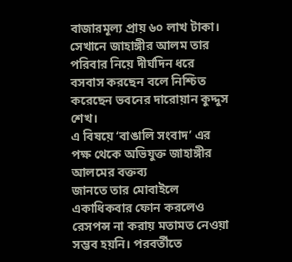বাজারমূল্য প্রায় ৬০ লাখ টাকা। সেখানে জাহাঙ্গীর আলম তার পরিবার নিয়ে দীর্ঘদিন ধরে বসবাস করছেন বলে নিশ্চিত করেছেন ভবনের দারোয়ান কুদ্দুস শেখ।
এ বিষয়ে ‘বাঙালি সংবাদ’ এর পক্ষ থেকে অভিযুক্ত জাহাঙ্গীর আলমের বক্তব্য
জানতে তার মোবাইলে একাধিকবার ফোন করলেও রেসপন্স না করায় মতামত নেওয়া সম্ভব হয়নি। পরবর্তীতে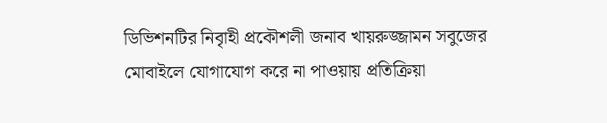ডিভিশনটির নিবৃাহী প্রকৌশলী জনাব খায়রুজ্জামন সবুজের মোবাইলে যোগাযোগ করে না পাওয়ায় প্রতিক্রিয়া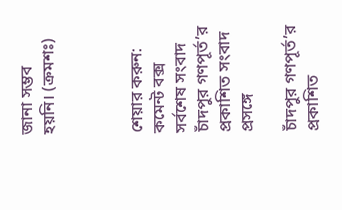জানা সম্ভব হয়নি। (ক্রমশঃ)



শেয়ার করুন:
কমেন্ট বক্স
সর্বশেষ সংবাদ
চাঁদপুর গণপূর্ত’র প্রকাশিত সংবাদ প্রসঙ্গে

চাঁদপুর গণপূর্ত’র প্রকাশিত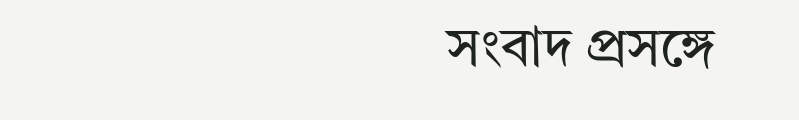সংবাদ প্রসঙ্গে